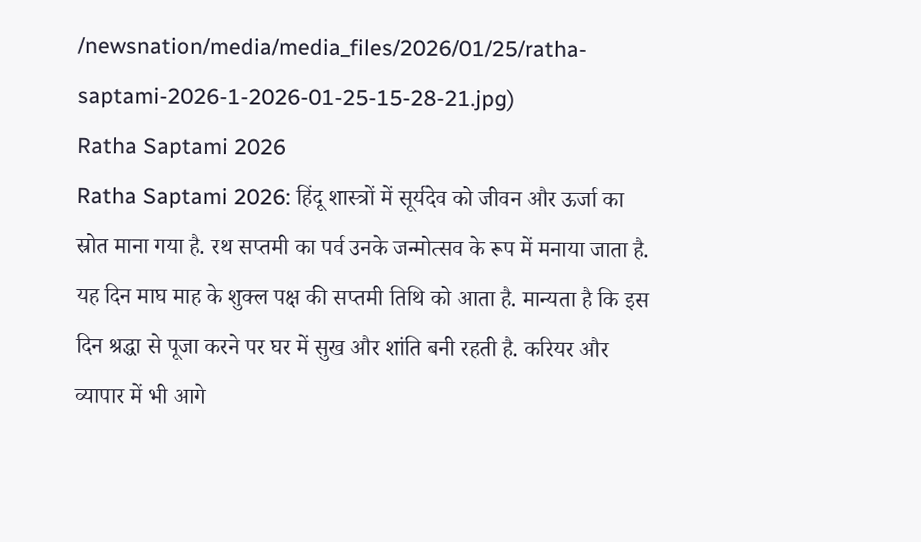/newsnation/media/media_files/2026/01/25/ratha-saptami-2026-1-2026-01-25-15-28-21.jpg)
Ratha Saptami 2026
Ratha Saptami 2026: हिंदू शास्त्रों में सूर्यदेव को जीवन और ऊर्जा का स्रोत माना गया है. रथ सप्तमी का पर्व उनके जन्मोत्सव के रूप में मनाया जाता है. यह दिन माघ माह के शुक्ल पक्ष की सप्तमी तिथि को आता है. मान्यता है कि इस दिन श्रद्धा से पूजा करने पर घर में सुख और शांति बनी रहती है. करियर और व्यापार में भी आगे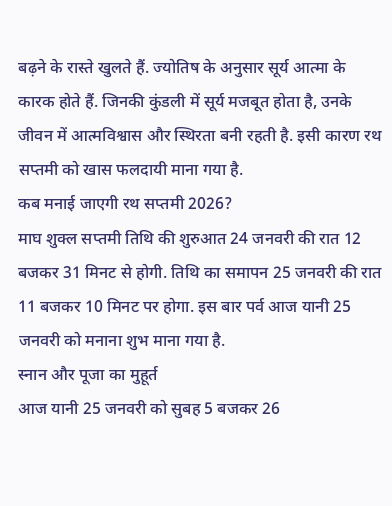बढ़ने के रास्ते खुलते हैं. ज्योतिष के अनुसार सूर्य आत्मा के कारक होते हैं. जिनकी कुंडली में सूर्य मजबूत होता है, उनके जीवन में आत्मविश्वास और स्थिरता बनी रहती है. इसी कारण रथ सप्तमी को खास फलदायी माना गया है.
कब मनाई जाएगी रथ सप्तमी 2026?
माघ शुक्ल सप्तमी तिथि की शुरुआत 24 जनवरी की रात 12 बजकर 31 मिनट से होगी. तिथि का समापन 25 जनवरी की रात 11 बजकर 10 मिनट पर होगा. इस बार पर्व आज यानी 25 जनवरी को मनाना शुभ माना गया है.
स्नान और पूजा का मुहूर्त
आज यानी 25 जनवरी को सुबह 5 बजकर 26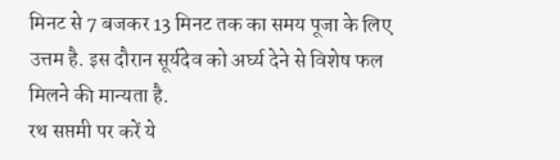मिनट से 7 बजकर 13 मिनट तक का समय पूजा के लिए उत्तम है. इस दौरान सूर्यदेव को अर्घ्य देने से विशेष फल मिलने की मान्यता है.
रथ सप्तमी पर करें ये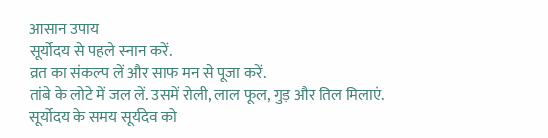आसान उपाय
सूर्योदय से पहले स्नान करें.
व्रत का संकल्प लें और साफ मन से पूजा करें.
तांबे के लोटे में जल लें. उसमें रोली, लाल फूल, गुड़ और तिल मिलाएं.
सूर्योदय के समय सूर्यदेव को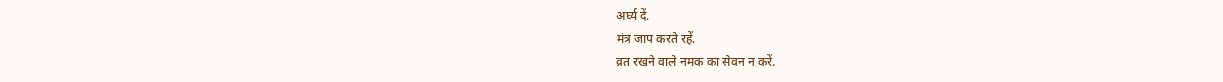अर्घ्य दें.
मंत्र जाप करते रहें.
व्रत रखने वाले नमक का सेवन न करें.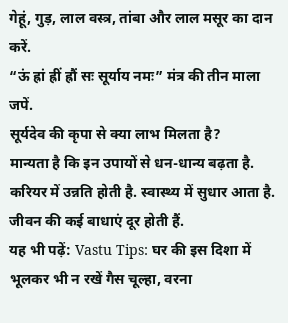गेहूं, गुड़, लाल वस्त्र, तांबा और लाल मसूर का दान करें.
“ऊं ह्रां ह्रीं ह्रौं सः सूर्याय नमः” मंत्र की तीन माला जपें.
सूर्यदेव की कृपा से क्या लाभ मिलता है?
मान्यता है कि इन उपायों से धन-धान्य बढ़ता है. करियर में उन्नति होती है. स्वास्थ्य में सुधार आता है. जीवन की कई बाधाएं दूर होती हैं.
यह भी पढ़ें: Vastu Tips: घर की इस दिशा में भूलकर भी न रखें गैस चूल्हा, वरना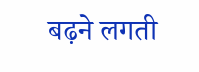बढ़ने लगती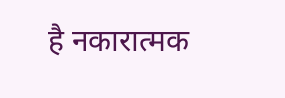है नकारात्मक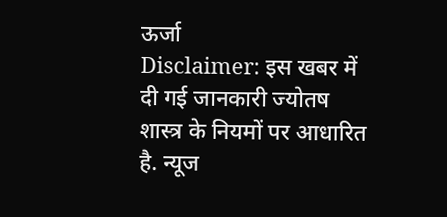ऊर्जा
Disclaimer: इस खबर में दी गई जानकारी ज्योतष शास्त्र के नियमों पर आधारित है. न्यूज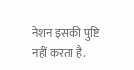नेशन इसकी पुष्टि नहीं करता है.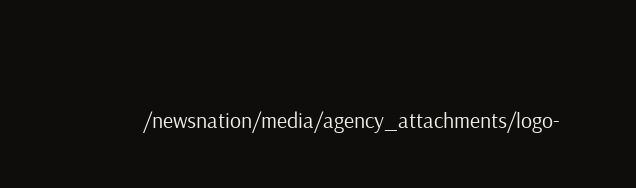/newsnation/media/agency_attachments/logo-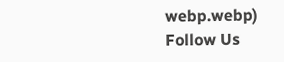webp.webp)
Follow Us